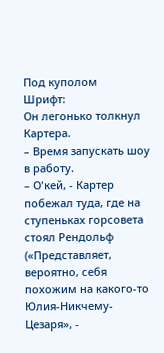Под куполом
Шрифт:
Он легонько толкнул Картера.
– Время запускать шоу в работу.
– О'кей, - Картер побежал туда, где на ступеньках горсовета стоял Рендольф («Представляет, вероятно, себя похожим на какого-то Юлия-Никчему-Цезаря», -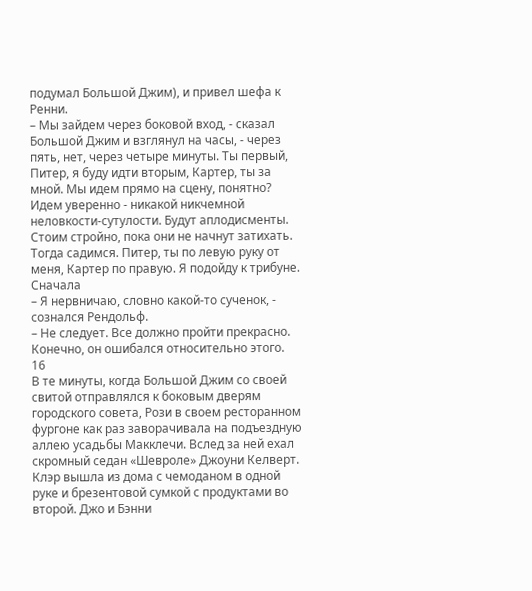подумал Большой Джим), и привел шефа к Ренни.
– Мы зайдем через боковой вход, - сказал Большой Джим и взглянул на часы, - через пять, нет, через четыре минуты. Ты первый, Питер, я буду идти вторым, Картер, ты за мной. Мы идем прямо на сцену, понятно? Идем уверенно - никакой никчемной неловкости-сутулости. Будут аплодисменты. Стоим стройно, пока они не начнут затихать. Тогда садимся. Питер, ты по левую руку от меня, Картер по правую. Я подойду к трибуне. Сначала
– Я нервничаю, словно какой-то сученок, - сознался Рендольф.
– Не следует. Все должно пройти прекрасно.
Конечно, он ошибался относительно этого.
16
В те минуты, когда Большой Джим со своей свитой отправлялся к боковым дверям городского совета, Рози в своем ресторанном фургоне как раз заворачивала на подъездную аллею усадьбы Макклечи. Вслед за ней ехал скромный седан «Шевроле» Джоуни Келверт.
Клэр вышла из дома с чемоданом в одной руке и брезентовой сумкой с продуктами во второй. Джо и Бэнни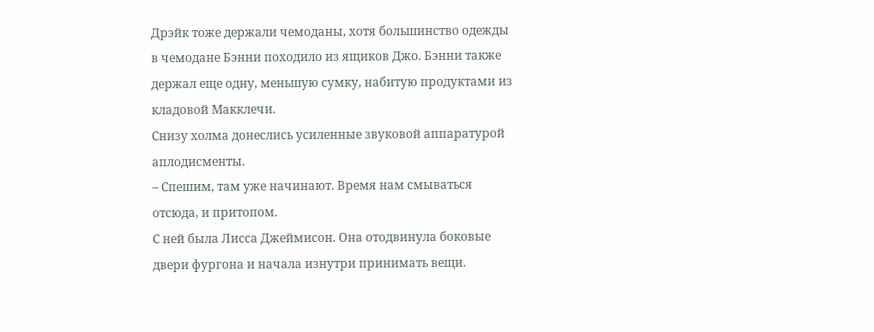Дрэйк тоже держали чемоданы, хотя большинство одежды в чемодане Бэнни походило из ящиков Джо. Бэнни также держал еще одну, меньшую сумку, набитую продуктами из кладовой Макклечи.
Снизу холма донеслись усиленные звуковой аппаратурой аплодисменты.
– Спешим, там уже начинают. Время нам смываться отсюда, и притопом.
С ней была Лисса Джеймисон. Она отодвинула боковые двери фургона и начала изнутри принимать вещи.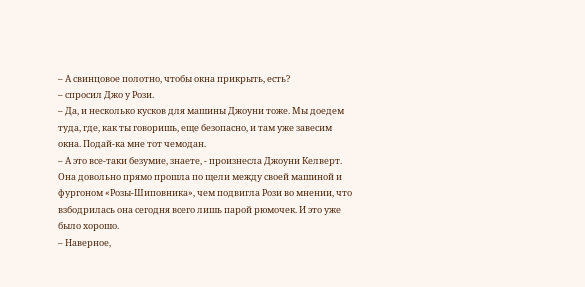– А свинцовое полотно, чтобы окна прикрыть, есть?
– спросил Джо у Рози.
– Да, и несколько кусков для машины Джоуни тоже. Мы доедем туда, где, как ты говоришь, еще безопасно, и там уже завесим окна. Подай-ка мне тот чемодан.
– А это все-таки безумие, знаете, - произнесла Джоуни Келверт. Она довольно прямо прошла по щели между своей машиной и фургоном «Розы-Шиповника», чем подвигла Рози во мнении, что взбодрилась она сегодня всего лишь парой рюмочек. И это уже было хорошо.
– Наверное,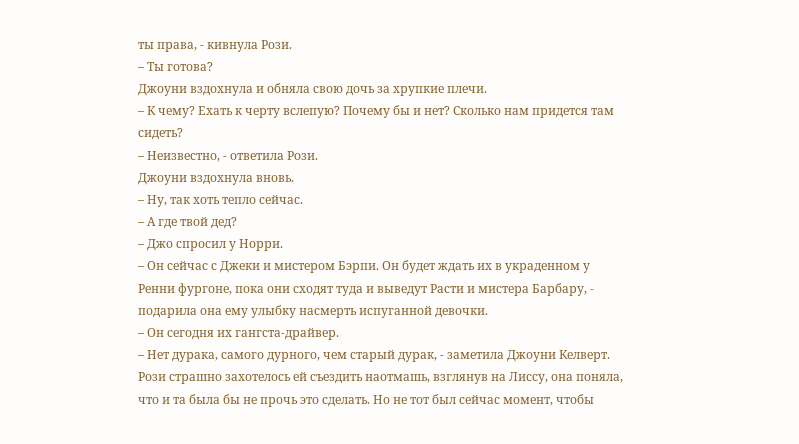ты права, - кивнула Рози.
– Ты готова?
Джоуни вздохнула и обняла свою дочь за хрупкие плечи.
– К чему? Ехать к черту вслепую? Почему бы и нет? Сколько нам придется там сидеть?
– Неизвестно, - ответила Рози.
Джоуни вздохнула вновь.
– Ну, так хоть тепло сейчас.
– А где твой дед?
– Джо спросил у Норри.
– Он сейчас с Джеки и мистером Бэрпи. Он будет ждать их в украденном у Ренни фургоне, пока они сходят туда и выведут Расти и мистера Барбару, - подарила она ему улыбку насмерть испуганной девочки.
– Он сегодня их гангста-драйвер.
– Нет дурака, самого дурного, чем старый дурак, - заметила Джоуни Келверт. Рози страшно захотелось ей съездить наотмашь, взглянув на Лиссу, она поняла, что и та была бы не прочь это сделать. Но не тот был сейчас момент, чтобы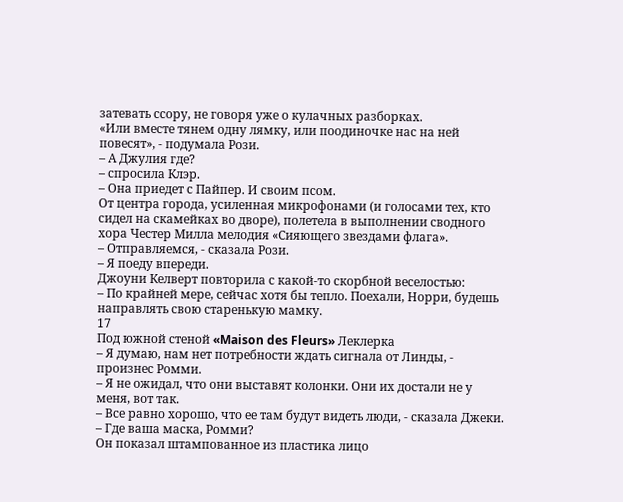затевать ссору, не говоря уже о кулачных разборках.
«Или вместе тянем одну лямку, или поодиночке нас на ней повесят», - подумала Рози.
– А Джулия где?
– спросила Клэр.
– Она приедет с Пайпер. И своим псом.
От центра города, усиленная микрофонами (и голосами тех, кто сидел на скамейках во дворе), полетела в выполнении сводного хора Честер Милла мелодия «Сияющего звездами флага».
– Отправляемся, - сказала Рози.
– Я поеду впереди.
Джоуни Келверт повторила с какой-то скорбной веселостью:
– По крайней мере, сейчас хотя бы тепло. Поехали, Норри, будешь направлять свою старенькую мамку.
17
Под южной стеной «Maison des Fleurs» Леклерка
– Я думаю, нам нет потребности ждать сигнала от Линды, - произнес Ромми.
– Я не ожидал, что они выставят колонки. Они их достали не у меня, вот так.
– Все равно хорошо, что ее там будут видеть люди, - сказала Джеки.
– Где ваша маска, Ромми?
Он показал штампованное из пластика лицо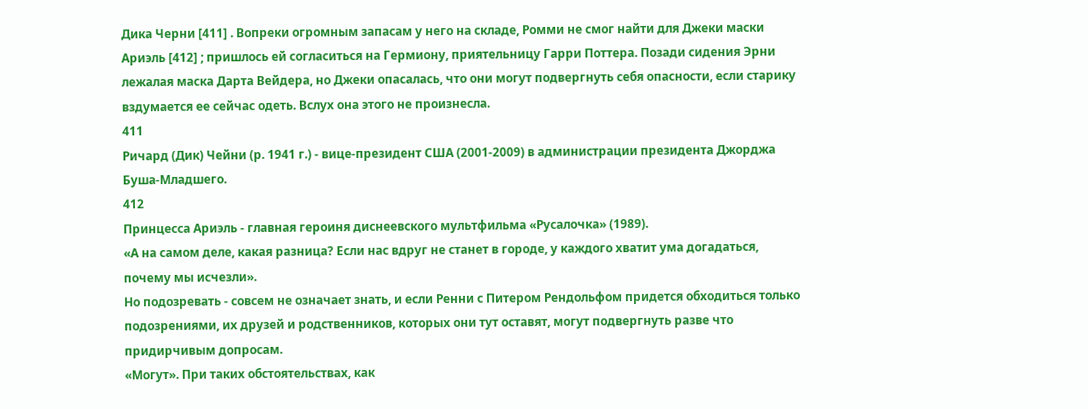Дика Черни [411] . Вопреки огромным запасам у него на складе, Ромми не смог найти для Джеки маски Ариэль [412] ; пришлось ей согласиться на Гермиону, приятельницу Гарри Поттера. Позади сидения Эрни лежалая маска Дарта Вейдера, но Джеки опасалась, что они могут подвергнуть себя опасности, если старику вздумается ее сейчас одеть. Вслух она этого не произнесла.
411
Ричард (Дик) Чейни (р. 1941 г.) - вице-президент США (2001-2009) в администрации президента Джорджа Буша-Младшего.
412
Принцесса Ариэль - главная героиня диснеевского мультфильма «Русалочка» (1989).
«А на самом деле, какая разница? Если нас вдруг не станет в городе, у каждого хватит ума догадаться, почему мы исчезли».
Но подозревать - совсем не означает знать, и если Ренни с Питером Рендольфом придется обходиться только подозрениями, их друзей и родственников, которых они тут оставят, могут подвергнуть разве что придирчивым допросам.
«Могут». При таких обстоятельствах, как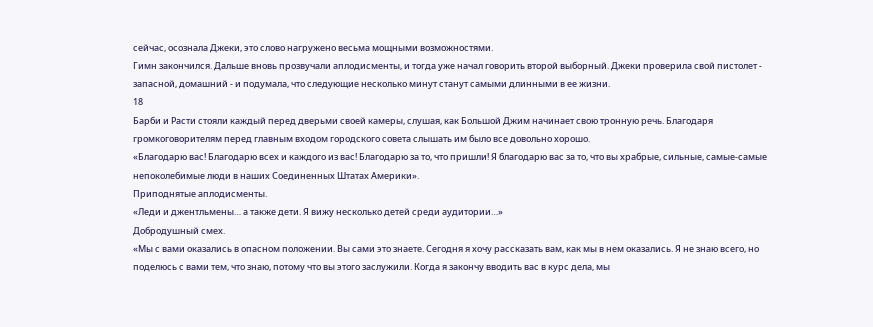сейчас, осознала Джеки, это слово нагружено весьма мощными возможностями.
Гимн закончился. Дальше вновь прозвучали аплодисменты, и тогда уже начал говорить второй выборный. Джеки проверила свой пистолет - запасной, домашний - и подумала, что следующие несколько минут станут самыми длинными в ее жизни.
18
Барби и Расти стояли каждый перед дверьми своей камеры, слушая, как Большой Джим начинает свою тронную речь. Благодаря громкоговорителям перед главным входом городского совета слышать им было все довольно хорошо.
«Благодарю вас! Благодарю всех и каждого из вас! Благодарю за то, что пришли! Я благодарю вас за то, что вы храбрые, сильные, самые-самые непоколебимые люди в наших Соединенных Штатах Америки».
Приподнятые аплодисменты.
«Леди и джентльмены… а также дети. Я вижу несколько детей среди аудитории…»
Добродушный смех.
«Мы с вами оказались в опасном положении. Вы сами это знаете. Сегодня я хочу рассказать вам, как мы в нем оказались. Я не знаю всего, но поделюсь с вами тем, что знаю, потому что вы этого заслужили. Когда я закончу вводить вас в курс дела, мы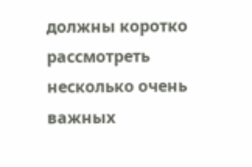должны коротко рассмотреть несколько очень важных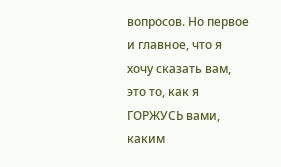вопросов. Но первое и главное, что я хочу сказать вам, это то, как я ГОРЖУСЬ вами, каким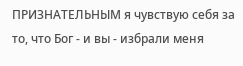ПРИЗНАТЕЛЬНЫМ я чувствую себя за то, что Бог - и вы - избрали меня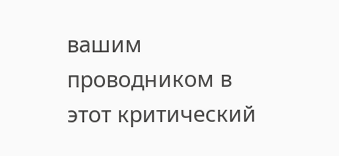вашим проводником в этот критический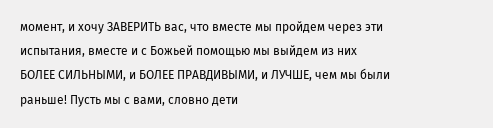момент, и хочу ЗАВЕРИТЬ вас, что вместе мы пройдем через эти испытания, вместе и с Божьей помощью мы выйдем из них БОЛЕЕ СИЛЬНЫМИ, и БОЛЕЕ ПРАВДИВЫМИ, и ЛУЧШЕ, чем мы были раньше! Пусть мы с вами, словно дети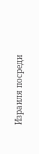Израиля посреди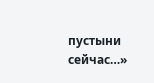пустыни сейчас…»